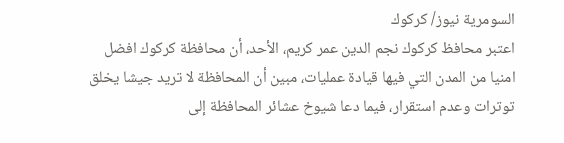السومرية نيوز/ كركوك
اعتبر محافظ كركوك نجم الدين عمر كريم، الأحد، أن محافظة كركوك افضل امنيا من المدن التي فيها قيادة عمليات، مبين أن المحافظة لا تريد جيشا يخلق توترات وعدم استقرار، فيما دعا شيوخ عشائر المحافظة إلى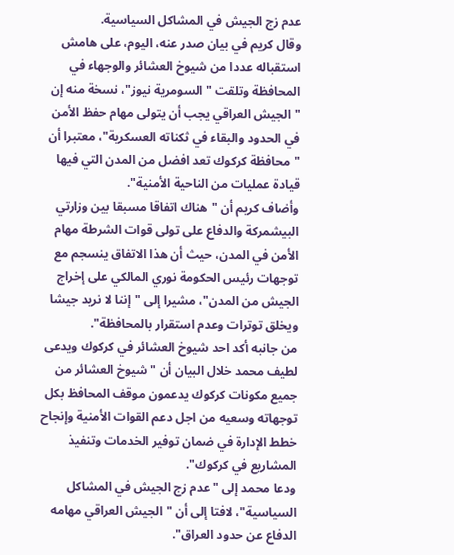عدم زج الجيش في المشاكل السياسية.
وقال كريم في بيان صدر عنه، اليوم، على هامش استقباله عددا من شيوخ العشائر والوجهاء في المحافظة وتلقت "السومرية نيوز"، نسخة منه إن "الجيش العراقي يجب أن يتولى مهام حفظ الأمن في الحدود والبقاء في ثكناته العسكرية"، معتبرا أن "محافظة كركوك تعد افضل من المدن التي فيها قيادة عمليات من الناحية الأمنية".
وأضاف كريم أن "هناك اتفاقا مسبقا بين وزارتي البيشمركة والدفاع على تولى قوات الشرطة مهام الأمن في المدن، حيث أن هذا الاتفاق ينسجم مع توجهات رئيس الحكومة نوري المالكي على إخراج الجيش من المدن"، مشيرا إلى "إننا لا نريد جيشا ويخلق توترات وعدم استقرار بالمحافظة".
من جانبه أكد احد شيوخ العشائر في كركوك ويدعى لطيف محمد خلال البيان أن "شيوخ العشائر من جميع مكونات كركوك يدعمون موقف المحافظ بكل توجهاته وسعيه من اجل دعم القوات الأمنية وإنجاح خطط الإدارة في ضمان توفير الخدمات وتنفيذ المشاريع في كركوك".
ودعا محمد إلى "عدم زج الجيش في المشاكل السياسية"، لافتا إلى أن "الجيش العراقي مهامه الدفاع عن حدود العراق".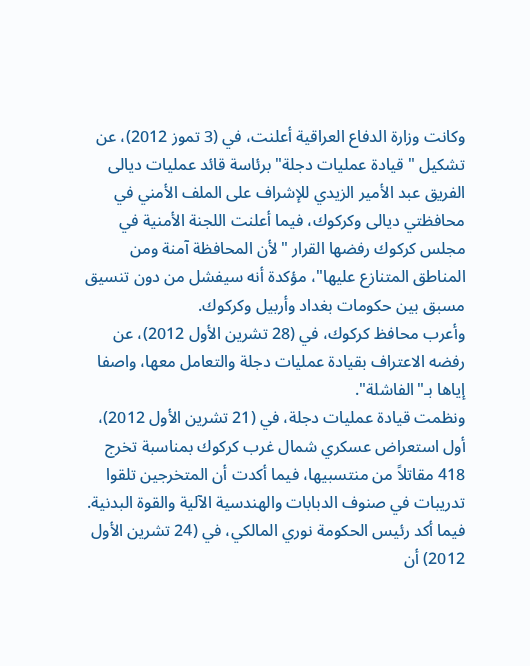وكانت وزارة الدفاع العراقية أعلنت، في (3 تموز 2012)، عن تشكيل "قيادة عمليات دجلة" برئاسة قائد عمليات ديالى الفريق عبد الأمير الزيدي للإشراف على الملف الأمني في محافظتي ديالى وكركوك، فيما أعلنت اللجنة الأمنية في مجلس كركوك رفضها القرار "لأن المحافظة آمنة ومن المناطق المتنازع عليها"، مؤكدة أنه سيفشل من دون تنسيق مسبق بين حكومات بغداد وأربيل وكركوك.
وأعرب محافظ كركوك، في (28 تشرين الأول 2012)، عن رفضه الاعتراف بقيادة عمليات دجلة والتعامل معها، واصفا إياها بـ"الفاشلة".
ونظمت قيادة عمليات دجلة، في (21 تشرين الأول 2012)، أول استعراض عسكري شمال غرب كركوك بمناسبة تخرج 418 مقاتلاً من منتسبيها، فيما أكدت أن المتخرجين تلقوا تدريبات في صنوف الدبابات والهندسية الآلية والقوة البدنية.
فيما أكد رئيس الحكومة نوري المالكي، في (24 تشرين الأول 2012) أن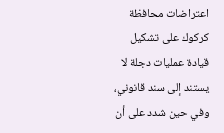اعتراضات محافظة كركوك على تشكيل قيادة عمليات دجلة لا يستند إلى سند قانوني، وفي حين شدد على أن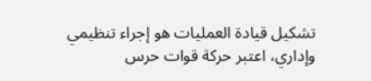تشكيل قيادة العمليات هو إجراء تنظيمي وإداري، اعتبر حركة قوات حرس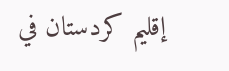إقليم كردستان في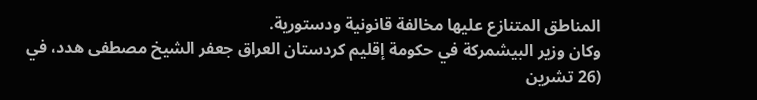المناطق المتنازع عليها مخالفة قانونية ودستورية.
وكان وزير البيشمركة في حكومة إقليم كردستان العراق جعفر الشيخ مصطفى هدد، في (26 تشرين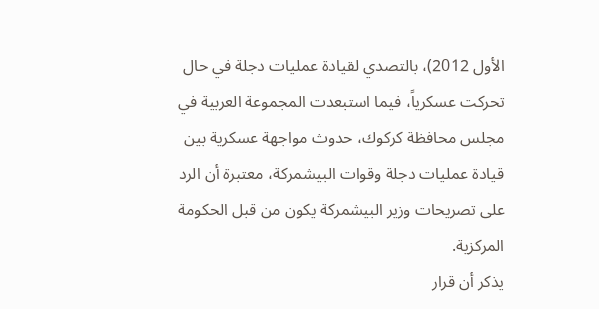الأول 2012)، بالتصدي لقيادة عمليات دجلة في حال تحركت عسكرياً، فيما استبعدت المجموعة العربية في مجلس محافظة كركوك، حدوث مواجهة عسكرية بين قيادة عمليات دجلة وقوات البيشمركة، معتبرة أن الرد على تصريحات وزير البيشمركة يكون من قبل الحكومة المركزية.
يذكر أن قرار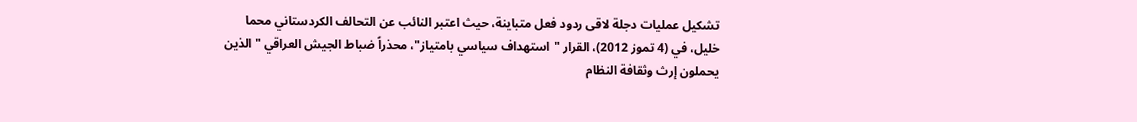تشكيل عمليات دجلة لاقى ردود فعل متباينة، حيث اعتبر النائب عن التحالف الكردستاني محما خليل، في (4 تموز 2012)، القرار "استهداف سياسي بامتياز"، محذراً ضباط الجيش العراقي "الذين يحملون إرث وثقافة النظام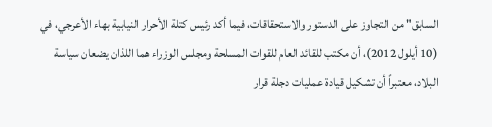السابق" من التجاوز على الدستور والاستحقاقات، فيما أكد رئيس كتلة الأحرار النيابية بهاء الأعرجي، في (10 أيلول 2012)، أن مكتب للقائد العام للقوات المسلحة ومجلس الوزراء هما اللذان يضعان سياسة البلاد، معتبراً أن تشكيل قيادة عمليات دجلة قرار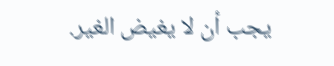يجب أن لا يغيض الغير.